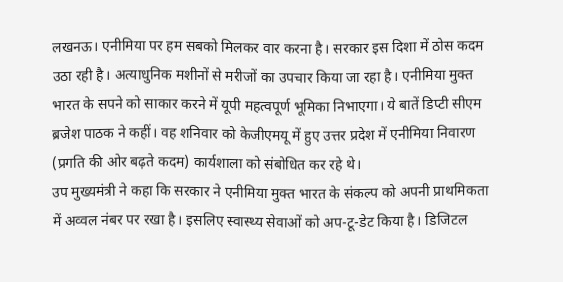लखनऊ। एनीमिया पर हम सबको मिलकर वार करना है। सरकार इस दिशा में ठोस कदम उठा रही है। अत्याधुनिक मशीनों से मरीजों का उपचार किया जा रहा है। एनीमिया मुक्त भारत के सपने को साकार करने में यूपी महत्वपूर्ण भूमिका निभाएगा। ये बातें डिप्टी सीएम ब्रजेश पाठक ने कहीं। वह शनिवार को केजीएमयू में हुए उत्तर प्रदेश में एनीमिया निवारण (प्रगति की ओर बढ़ते कदम) कार्यशाला को संबोधित कर रहे थे।
उप मुख्यमंत्री ने कहा कि सरकार ने एनीमिया मुक्त भारत के संकल्प को अपनी प्राथमिकता में अव्वल नंबर पर रखा है। इसलिए स्वास्थ्य सेवाओं को अप-टू-डेट किया है। डिजिटल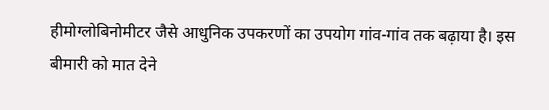हीमोग्लोबिनोमीटर जैसे आधुनिक उपकरणों का उपयोग गांव-गांव तक बढ़ाया है। इस बीमारी को मात देने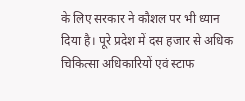के लिए सरकार ने कौशल पर भी ध्यान दिया है। पूरे प्रदेश में दस हजार से अधिक चिकित्सा अधिकारियों एवं स्टाफ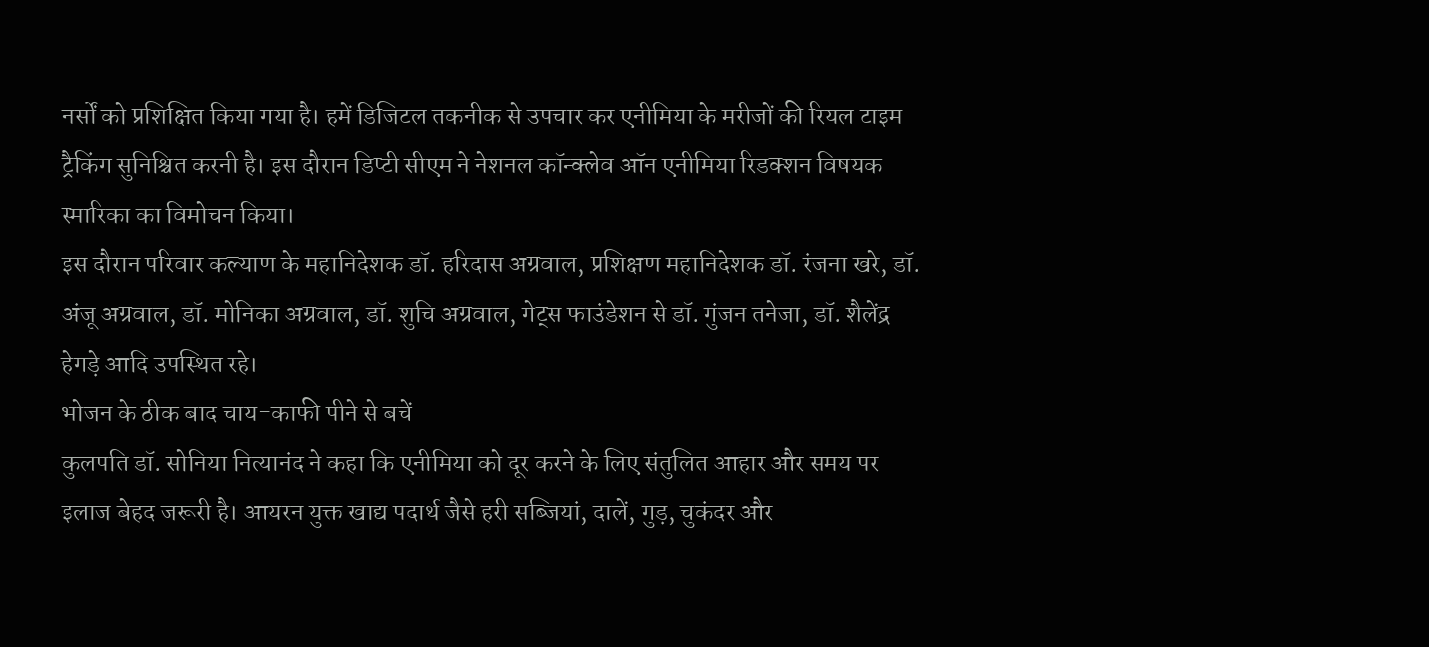नर्सों को प्रशिक्षित किया गया है। हमें डिजिटल तकनीक से उपचार कर एनीमिया के मरीजों की रियल टाइम ट्रैकिंग सुनिश्चित करनी है। इस दौरान डिप्टी सीएम ने नेशनल कॉन्क्लेव ऑन एनीमिया रिडक्शन विषयक स्मारिका का विमोचन किया।
इस दौरान परिवार कल्याण के महानिदेशक डॉ. हरिदास अग्रवाल, प्रशिक्षण महानिदेशक डॉ. रंजना खरे, डॉ. अंजू अग्रवाल, डॉ. मोनिका अग्रवाल, डॉ. शुचि अग्रवाल, गेट्स फाउंडेशन से डॉ. गुंजन तनेजा, डॉ. शैलेंद्र हेगड़े आदि उपस्थित रहे।
भोजन के ठीक बाद चाय-काफी पीने से बचें
कुलपति डॉ. सोनिया नित्यानंद ने कहा कि एनीमिया को दूर करने के लिए संतुलित आहार और समय पर इलाज बेहद जरूरी है। आयरन युक्त खाद्य पदार्थ जैसे हरी सब्जियां, दालें, गुड़, चुकंदर और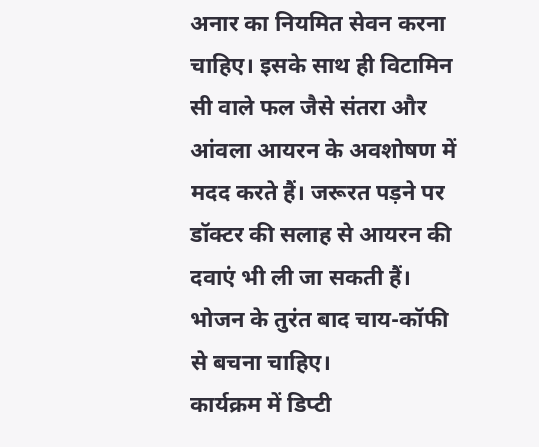अनार का नियमित सेवन करना चाहिए। इसके साथ ही विटामिन सी वाले फल जैसे संतरा और आंवला आयरन के अवशोषण में मदद करते हैं। जरूरत पड़ने पर डॉक्टर की सलाह से आयरन की दवाएं भी ली जा सकती हैं। भोजन के तुरंत बाद चाय-कॉफी से बचना चाहिए।
कार्यक्रम में डिप्टी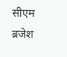सीएम ब्रजेश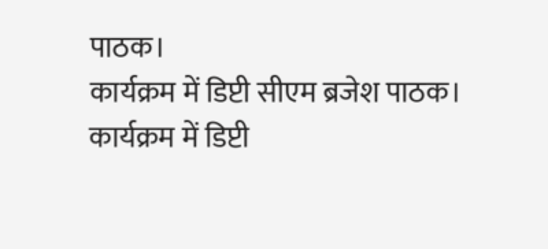पाठक।
कार्यक्रम में डिप्टी सीएम ब्रजेश पाठक।
कार्यक्रम में डिप्टी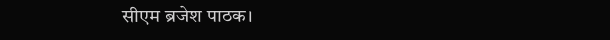सीएम ब्रजेश पाठक।